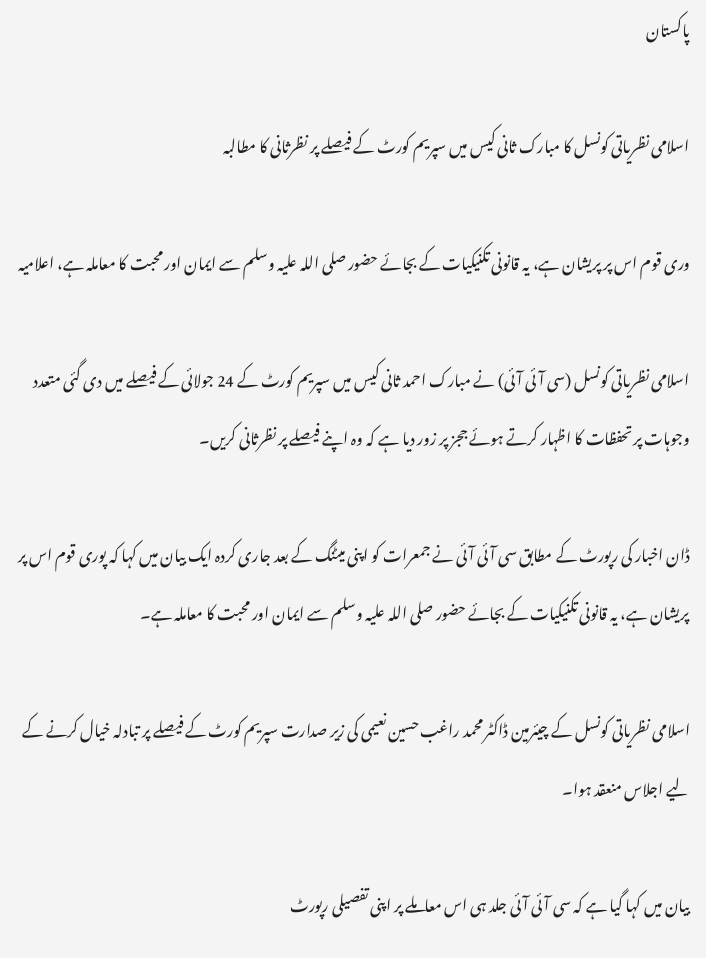پاکستان

اسلامی نظریاتی کونسل کا مبارک ثانی کیس میں سپریم کورٹ کے فیصلے پر نظرثانی کا مطالبہ

وری قوم اس پر پریشان ہے، یہ قانونی تکنیکیات کے بجائے حضور صلی اللہ علیہ وسلم سے ایمان اور محبت کا معاملہ ہے، اعلامیہ

اسلامی نظریاتی کونسل (سی آئی آئی) نے مبارک احمد ثانی کیس میں سپریم کورٹ کے 24 جولائی کے فیصلے میں دی گئی متعدد وجوہات پر تحفظات کا اظہار کرتے ہوئے ججز پر زور دیا ہے کہ وہ اپنے فیصلے پر نظرثانی کریں۔

ڈان اخبار کی رپورٹ کے مطابق سی آئی آئی نے جمعرات کو اپنی میٹنگ کے بعد جاری کردہ ایک بیان میں کہا کہ پوری قوم اس پر پریشان ہے، یہ قانونی تکنیکیات کے بجائے حضور صلی اللہ علیہ وسلم سے ایمان اور محبت کا معاملہ ہے۔

اسلامی نظریاتی کونسل کے چیئرمین ڈاکٹر محمد راغب حسین نعیمی کی زیر صدارت سپریم کورٹ کے فیصلے پر تبادلہ خیال کرنے کے لیے اجلاس منعقد ہوا۔

بیان میں کہا گیا ہے کہ سی آئی آئی جلد ہی اس معاملے پر اپنی تفصیلی رپورٹ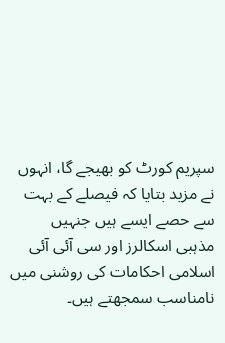سپریم کورٹ کو بھیجے گا، انہوں نے مزید بتایا کہ فیصلے کے بہت سے حصے ایسے ہیں جنہیں مذہبی اسکالرز اور سی آئی آئی اسلامی احکامات کی روشنی میں نامناسب سمجھتے ہیں۔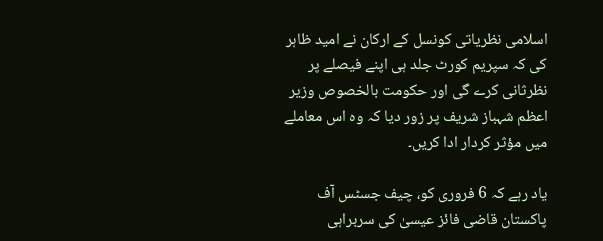اسلامی نظریاتی کونسل کے ارکان نے امید ظاہر کی کہ سپریم کورٹ جلد ہی اپنے فیصلے پر نظرثانی کرے گی اور حکومت بالخصوص وزیر اعظم شہباز شریف پر زور دیا کہ وہ اس معاملے میں مؤثر کردار ادا کریں۔

یاد رہے کہ 6 فروری کو، چیف جسٹس آف پاکستان قاضی فائز عیسیٰ کی سربراہی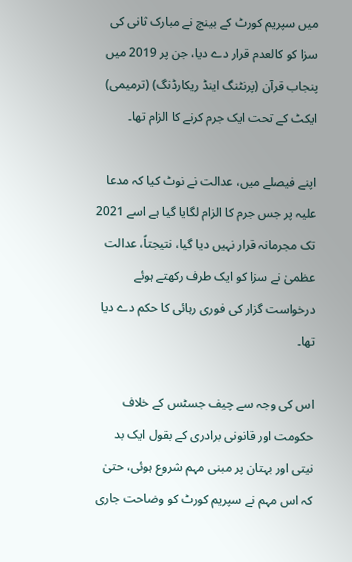میں سپریم کورٹ کے بینچ نے مبارک ثانی کی سزا کو کالعدم قرار دے دیا، جن پر 2019 میں پنجاب قرآن (پرنٹنگ اینڈ ریکارڈنگ) (ترمیمی) ایکٹ کے تحت ایک جرم کرنے کا الزام تھا۔

اپنے فیصلے میں، عدالت نے نوٹ کیا کہ مدعا علیہ پر جس جرم کا الزام لگایا گیا ہے اسے 2021 تک مجرمانہ قرار نہیں دیا گیا، نتیجتاً، عدالت عظمیٰ نے سزا کو ایک طرف رکھتے ہوئے درخواست گزار کی فوری رہائی کا حکم دے دیا تھا۔

اس کی وجہ سے چیف جسٹس کے خلاف حکومت اور قانونی برادری کے بقول ایک بد نیتی اور بہتان پر مبنی مہم شروع ہوئی، حتیٰ کہ اس مہم نے سپریم کورٹ کو وضاحت جاری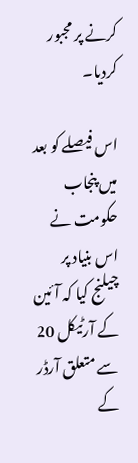کرنے پر مجبور کردیا۔

اس فیصلے کو بعد میں پنجاب حکومت نے اس بنیاد پر چیلنج کیا کہ آئین کے آرٹیکل 20 سے متعلق آرڈر کے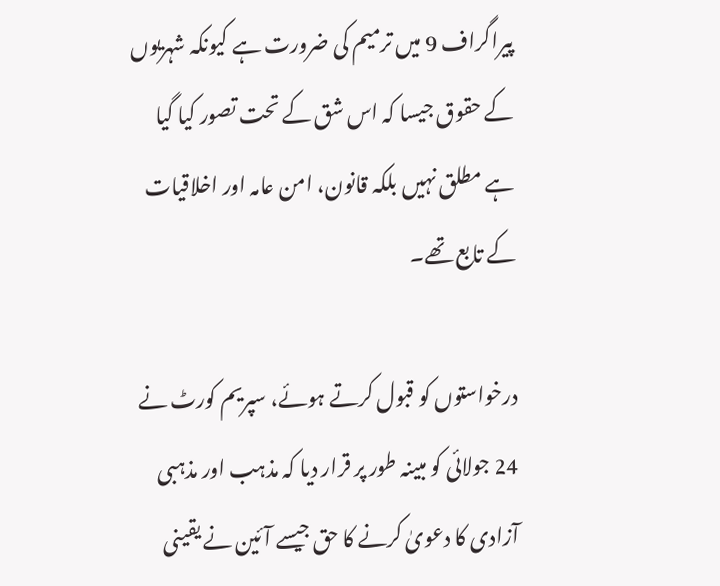پیراگراف 9 میں ترمیم کی ضرورت ہے کیونکہ شہریوں کے حقوق جیسا کہ اس شق کے تحت تصور کیا گیا ہے مطلق نہیں بلکہ قانون، امن عامہ اور اخلاقیات کے تابع تھے۔

درخواستوں کو قبول کرتے ہوئے، سپریم کورٹ نے 24 جولائی کو مبینہ طور پر قرار دیا کہ مذہب اور مذہبی آزادی کا دعویٰ کرنے کا حق جیسے آئین نے یقینی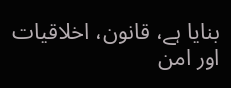بنایا ہے، قانون، اخلاقیات اور امن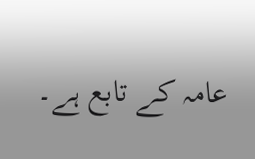عامہ کے تابع ہے۔